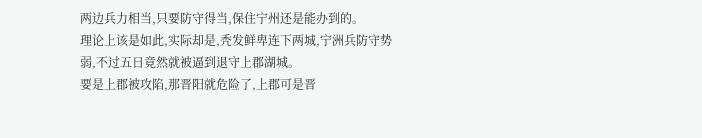两边兵力相当,只要防守得当,保住宁州还是能办到的。
理论上该是如此,实际却是,秃发鲜卑连下两城,宁洲兵防守势弱,不过五日竟然就被逼到退守上郡湖城。
要是上郡被攻陷,那晋阳就危险了,上郡可是晋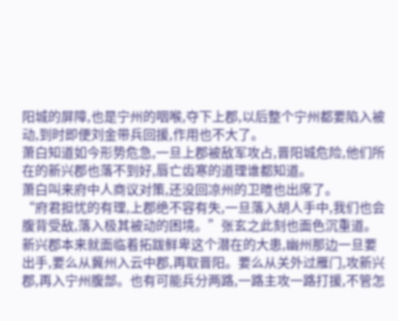阳城的屏障,也是宁州的咽喉,夺下上郡,以后整个宁州都要陷入被动,到时即便刘金带兵回援,作用也不大了。
萧白知道如今形势危急,一旦上郡被敌军攻占,晋阳城危险,他们所在的新兴郡也落不到好,唇亡齿寒的道理谁都知道。
萧白叫来府中人商议对策,还没回凉州的卫暄也出席了。
“府君担忧的有理,上郡绝不容有失,一旦落入胡人手中,我们也会腹背受敌,落入极其被动的困境。”张玄之此刻也面色沉重道。
新兴郡本来就面临着拓跋鲜卑这个潜在的大患,幽州那边一旦要出手,要么从冀州入云中郡,再取晋阳。要么从关外过雁门,攻新兴郡,再入宁州腹部。也有可能兵分两路,一路主攻一路打援,不管怎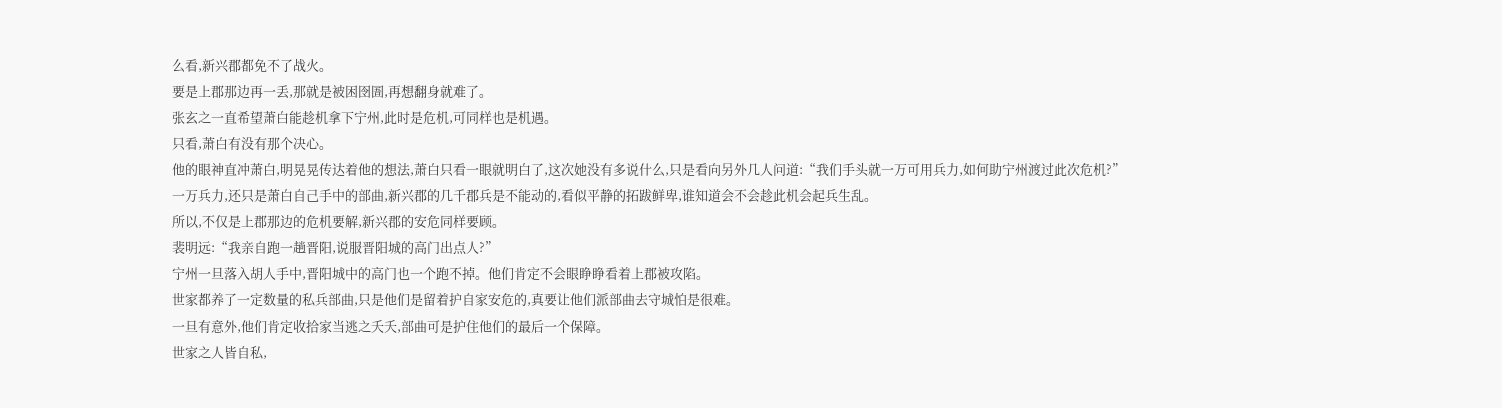么看,新兴郡都免不了战火。
要是上郡那边再一丢,那就是被困囹圄,再想翻身就难了。
张玄之一直希望萧白能趁机拿下宁州,此时是危机,可同样也是机遇。
只看,萧白有没有那个决心。
他的眼神直冲萧白,明晃晃传达着他的想法,萧白只看一眼就明白了,这次她没有多说什么,只是看向另外几人问道:“我们手头就一万可用兵力,如何助宁州渡过此次危机?”
一万兵力,还只是萧白自己手中的部曲,新兴郡的几千郡兵是不能动的,看似平静的拓跋鲜卑,谁知道会不会趁此机会起兵生乱。
所以,不仅是上郡那边的危机要解,新兴郡的安危同样要顾。
裴明远:“我亲自跑一趟晋阳,说服晋阳城的高门出点人?”
宁州一旦落入胡人手中,晋阳城中的高门也一个跑不掉。他们肯定不会眼睁睁看着上郡被攻陷。
世家都养了一定数量的私兵部曲,只是他们是留着护自家安危的,真要让他们派部曲去守城怕是很难。
一旦有意外,他们肯定收拾家当逃之夭夭,部曲可是护住他们的最后一个保障。
世家之人皆自私,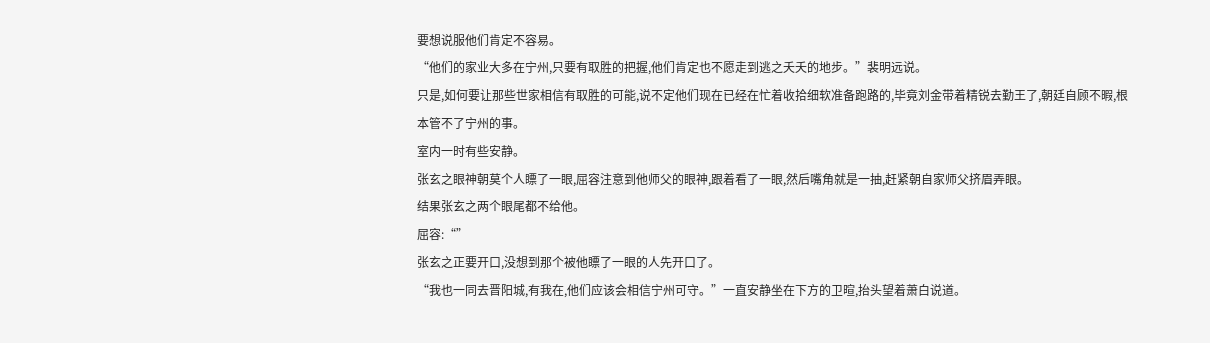要想说服他们肯定不容易。
“他们的家业大多在宁州,只要有取胜的把握,他们肯定也不愿走到逃之夭夭的地步。”裴明远说。
只是,如何要让那些世家相信有取胜的可能,说不定他们现在已经在忙着收拾细软准备跑路的,毕竟刘金带着精锐去勤王了,朝廷自顾不暇,根本管不了宁州的事。
室内一时有些安静。
张玄之眼神朝莫个人瞟了一眼,屈容注意到他师父的眼神,跟着看了一眼,然后嘴角就是一抽,赶紧朝自家师父挤眉弄眼。
结果张玄之两个眼尾都不给他。
屈容:“”
张玄之正要开口,没想到那个被他瞟了一眼的人先开口了。
“我也一同去晋阳城,有我在,他们应该会相信宁州可守。”一直安静坐在下方的卫暄,抬头望着萧白说道。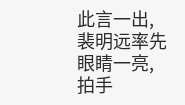此言一出,裴明远率先眼睛一亮,拍手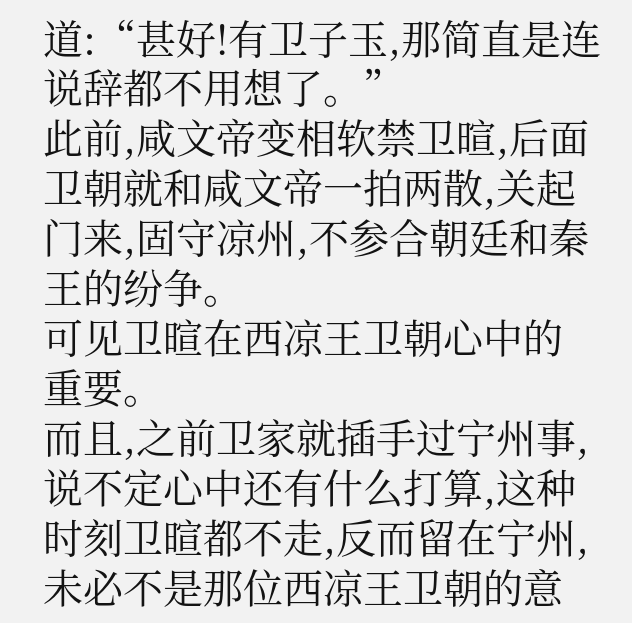道:“甚好!有卫子玉,那简直是连说辞都不用想了。”
此前,咸文帝变相软禁卫暄,后面卫朝就和咸文帝一拍两散,关起门来,固守凉州,不参合朝廷和秦王的纷争。
可见卫暄在西凉王卫朝心中的重要。
而且,之前卫家就插手过宁州事,说不定心中还有什么打算,这种时刻卫暄都不走,反而留在宁州,未必不是那位西凉王卫朝的意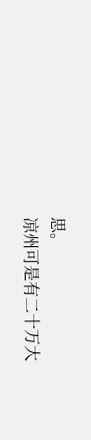思。
凉州可是有二十万大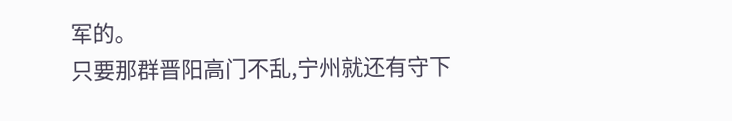军的。
只要那群晋阳高门不乱,宁州就还有守下